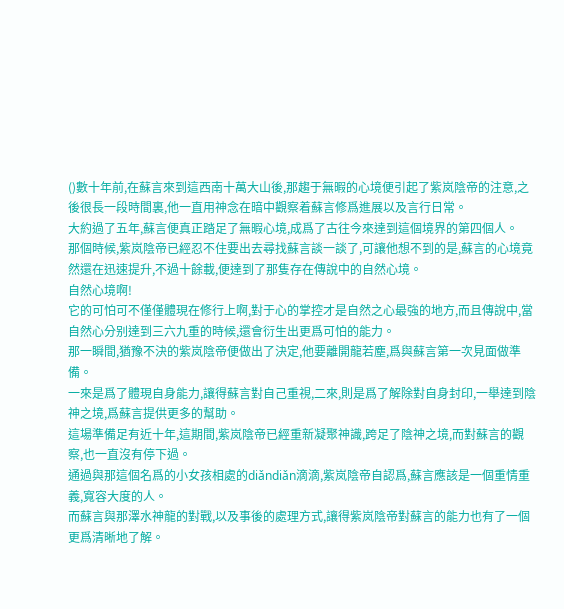()數十年前,在蘇言來到這西南十萬大山後,那趨于無暇的心境便引起了紫岚陰帝的注意,之後很長一段時間裏,他一直用神念在暗中觀察着蘇言修爲進展以及言行日常。
大約過了五年,蘇言便真正踏足了無暇心境,成爲了古往今來達到這個境界的第四個人。
那個時候,紫岚陰帝已經忍不住要出去尋找蘇言談一談了,可讓他想不到的是,蘇言的心境竟然還在迅速提升,不過十餘載,便達到了那隻存在傳說中的自然心境。
自然心境啊!
它的可怕可不僅僅體現在修行上啊,對于心的掌控才是自然之心最強的地方,而且傳說中,當自然心分别達到三六九重的時候,還會衍生出更爲可怕的能力。
那一瞬間,猶豫不決的紫岚陰帝便做出了決定,他要離開龍若塵,爲與蘇言第一次見面做準備。
一來是爲了體現自身能力,讓得蘇言對自己重視,二來,則是爲了解除對自身封印,一舉達到陰神之境,爲蘇言提供更多的幫助。
這場準備足有近十年,這期間,紫岚陰帝已經重新凝聚神識,跨足了陰神之境,而對蘇言的觀察,也一直沒有停下過。
通過與那這個名爲的小女孩相處的diǎndiǎn滴滴,紫岚陰帝自認爲,蘇言應該是一個重情重義,寬容大度的人。
而蘇言與那澤水神龍的對戰,以及事後的處理方式,讓得紫岚陰帝對蘇言的能力也有了一個更爲清晰地了解。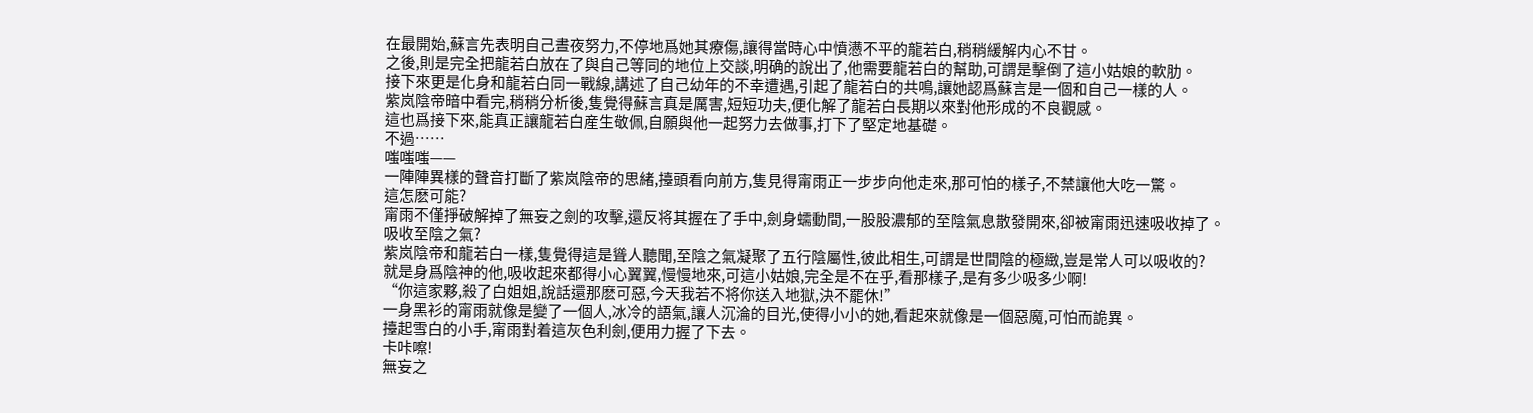在最開始,蘇言先表明自己晝夜努力,不停地爲她其療傷,讓得當時心中憤懑不平的龍若白,稍稍緩解内心不甘。
之後,則是完全把龍若白放在了與自己等同的地位上交談,明确的說出了,他需要龍若白的幫助,可謂是擊倒了這小姑娘的軟肋。
接下來更是化身和龍若白同一戰線,講述了自己幼年的不幸遭遇,引起了龍若白的共鳴,讓她認爲蘇言是一個和自己一樣的人。
紫岚陰帝暗中看完,稍稍分析後,隻覺得蘇言真是厲害,短短功夫,便化解了龍若白長期以來對他形成的不良觀感。
這也爲接下來,能真正讓龍若白産生敬佩,自願與他一起努力去做事,打下了堅定地基礎。
不過……
嗤嗤嗤——
一陣陣異樣的聲音打斷了紫岚陰帝的思緒,擡頭看向前方,隻見得甯雨正一步步向他走來,那可怕的樣子,不禁讓他大吃一驚。
這怎麽可能?
甯雨不僅掙破解掉了無妄之劍的攻擊,還反将其握在了手中,劍身蠕動間,一股股濃郁的至陰氣息散發開來,卻被甯雨迅速吸收掉了。
吸收至陰之氣?
紫岚陰帝和龍若白一樣,隻覺得這是聳人聽聞,至陰之氣凝聚了五行陰屬性,彼此相生,可謂是世間陰的極緻,豈是常人可以吸收的?
就是身爲陰神的他,吸收起來都得小心翼翼,慢慢地來,可這小姑娘,完全是不在乎,看那樣子,是有多少吸多少啊!
“你這家夥,殺了白姐姐,說話還那麽可惡,今天我若不将你送入地獄,決不罷休!”
一身黑衫的甯雨就像是變了一個人,冰冷的語氣,讓人沉淪的目光,使得小小的她,看起來就像是一個惡魔,可怕而詭異。
擡起雪白的小手,甯雨對着這灰色利劍,便用力握了下去。
卡咔嚓!
無妄之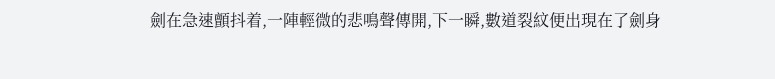劍在急速顫抖着,一陣輕微的悲鳴聲傳開,下一瞬,數道裂紋便出現在了劍身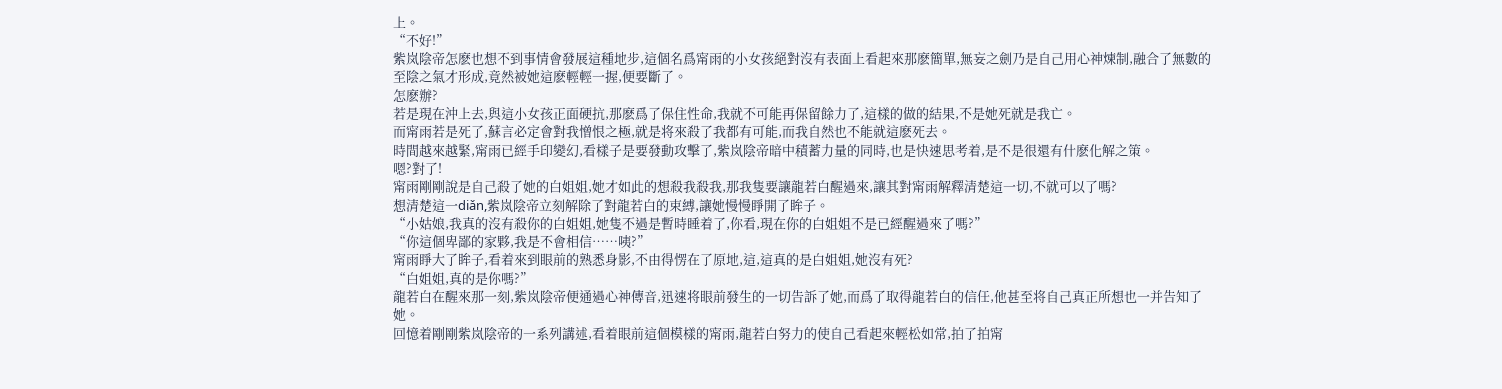上。
“不好!”
紫岚陰帝怎麽也想不到事情會發展這種地步,這個名爲甯雨的小女孩絕對沒有表面上看起來那麽簡單,無妄之劍乃是自己用心神煉制,融合了無數的至陰之氣才形成,竟然被她這麽輕輕一握,便要斷了。
怎麽辦?
若是現在沖上去,與這小女孩正面硬抗,那麽爲了保住性命,我就不可能再保留餘力了,這樣的做的結果,不是她死就是我亡。
而甯雨若是死了,蘇言必定會對我憎恨之極,就是将來殺了我都有可能,而我自然也不能就這麽死去。
時間越來越緊,甯雨已經手印變幻,看樣子是要發動攻擊了,紫岚陰帝暗中積蓄力量的同時,也是快速思考着,是不是很還有什麽化解之策。
嗯?對了!
甯雨剛剛說是自己殺了她的白姐姐,她才如此的想殺我殺我,那我隻要讓龍若白醒過來,讓其對甯雨解釋清楚這一切,不就可以了嗎?
想清楚這一diǎn,紫岚陰帝立刻解除了對龍若白的束縛,讓她慢慢睜開了眸子。
“小姑娘,我真的沒有殺你的白姐姐,她隻不過是暫時睡着了,你看,現在你的白姐姐不是已經醒過來了嗎?”
“你這個卑鄙的家夥,我是不會相信……咦?”
甯雨睜大了眸子,看着來到眼前的熟悉身影,不由得愣在了原地,這,這真的是白姐姐,她沒有死?
“白姐姐,真的是你嗎?”
龍若白在醒來那一刻,紫岚陰帝便通過心神傳音,迅速将眼前發生的一切告訴了她,而爲了取得龍若白的信任,他甚至将自己真正所想也一并告知了她。
回憶着剛剛紫岚陰帝的一系列講述,看着眼前這個模樣的甯雨,龍若白努力的使自己看起來輕松如常,拍了拍甯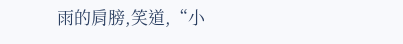雨的肩膀,笑道,“小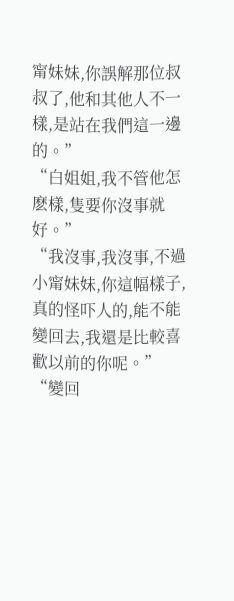甯妹妹,你誤解那位叔叔了,他和其他人不一樣,是站在我們這一邊的。”
“白姐姐,我不管他怎麽樣,隻要你沒事就好。”
“我沒事,我沒事,不過小甯妹妹,你這幅樣子,真的怪吓人的,能不能變回去,我還是比較喜歡以前的你呢。”
“變回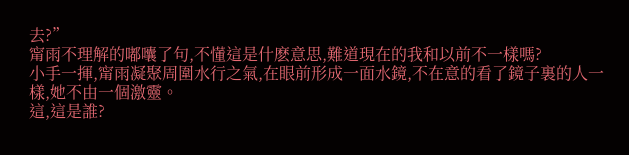去?”
甯雨不理解的嘟囔了句,不懂這是什麽意思,難道現在的我和以前不一樣嗎?
小手一揮,甯雨凝聚周圍水行之氣,在眼前形成一面水鏡,不在意的看了鏡子裏的人一樣,她不由一個激靈。
這,這是誰?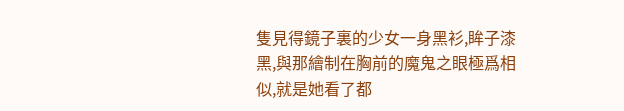隻見得鏡子裏的少女一身黑衫,眸子漆黑,與那繪制在胸前的魔鬼之眼極爲相似,就是她看了都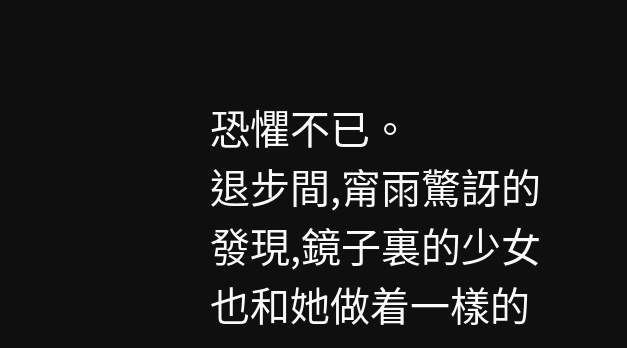恐懼不已。
退步間,甯雨驚訝的發現,鏡子裏的少女也和她做着一樣的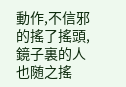動作,不信邪的搖了搖頭,鏡子裏的人也随之搖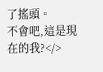了搖頭。
不會吧,這是現在的我?</>